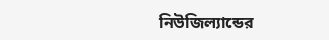নিউজিল্যান্ডের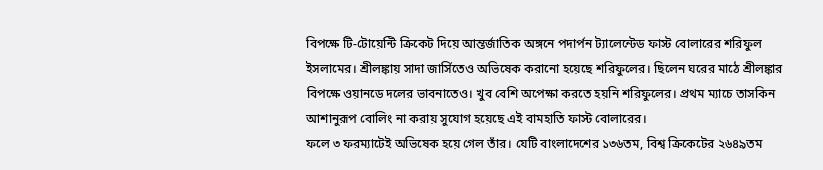বিপক্ষে টি-টোয়েন্টি ক্রিকেট দিয়ে আন্তর্জাতিক অঙ্গনে পদার্পন ট্যালেন্টেড ফাস্ট বোলারের শরিফুল ইসলামের। শ্রীলঙ্কায় সাদা জার্সিতেও অভিষেক করানো হয়েছে শরিফুলের। ছিলেন ঘরের মাঠে শ্রীলঙ্কার বিপক্ষে ওয়ানডে দলের ভাবনাতেও। খুব বেশি অপেক্ষা করতে হয়নি শরিফুলের। প্রথম ম্যাচে তাসকিন আশানুরূপ বোলিং না করায় সুযোগ হয়েছে এই বামহাতি ফাস্ট বোলারের।
ফলে ৩ ফরম্যাটেই অভিষেক হয়ে গেল তাঁর। যেটি বাংলাদেশের ১৩৬তম, বিশ্ব ক্রিকেটের ২৬৪৯তম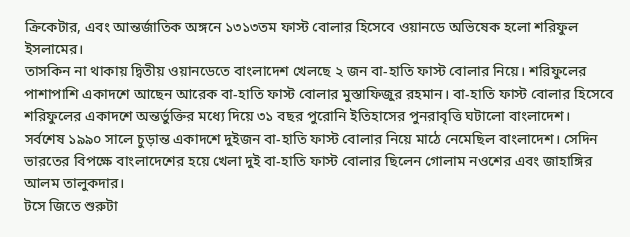ক্রিকেটার, এবং আন্তর্জাতিক অঙ্গনে ১৩১৩তম ফাস্ট বোলার হিসেবে ওয়ানডে অভিষেক হলো শরিফুল ইসলামের।
তাসকিন না থাকায় দ্বিতীয় ওয়ানডেতে বাংলাদেশ খেলছে ২ জন বা-হাতি ফাস্ট বোলার নিয়ে। শরিফুলের পাশাপাশি একাদশে আছেন আরেক বা-হাতি ফাস্ট বোলার মুস্তাফিজুর রহমান। বা-হাতি ফাস্ট বোলার হিসেবে শরিফুলের একাদশে অন্তর্ভুক্তির মধ্যে দিয়ে ৩১ বছর পুরোনি ইতিহাসের পুনরাবৃত্তি ঘটালো বাংলাদেশ।
সর্বশেষ ১৯৯০ সালে চুড়ান্ত একাদশে দুইজন বা-হাতি ফাস্ট বোলার নিয়ে মাঠে নেমেছিল বাংলাদেশ। সেদিন ভারতের বিপক্ষে বাংলাদেশের হয়ে খেলা দুই বা-হাতি ফাস্ট বোলার ছিলেন গোলাম নওশের এবং জাহাঙ্গির আলম তালুকদার।
টসে জিতে শুরুটা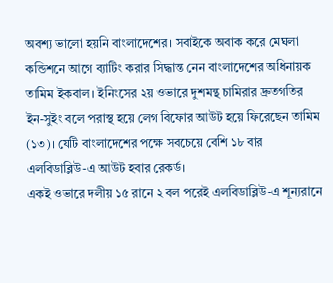অবশ্য ভালো হয়নি বাংলাদেশের। সবাইকে অবাক করে মেঘলা কন্ডিশনে আগে ব্যাটিং করার সিদ্ধান্ত নেন বাংলাদেশের অধিনায়ক তামিম ইকবাল। ইনিংসের ২য় ওভারে দুশমন্থ চামিরার দ্রুতগতির ইন-সুইং বলে পরাস্থ হয়ে লেগ বিফোর আউট হয়ে ফিরেছেন তামিম (১৩)। যেটি বাংলাদেশের পক্ষে সবচেয়ে বেশি ১৮ বার এলবিডাব্লিউ-এ আউট হবার রেকর্ড।
একই ওভারে দলীয় ১৫ রানে ২ বল পরেই এলবিডাব্লিউ-এ শূন্যরানে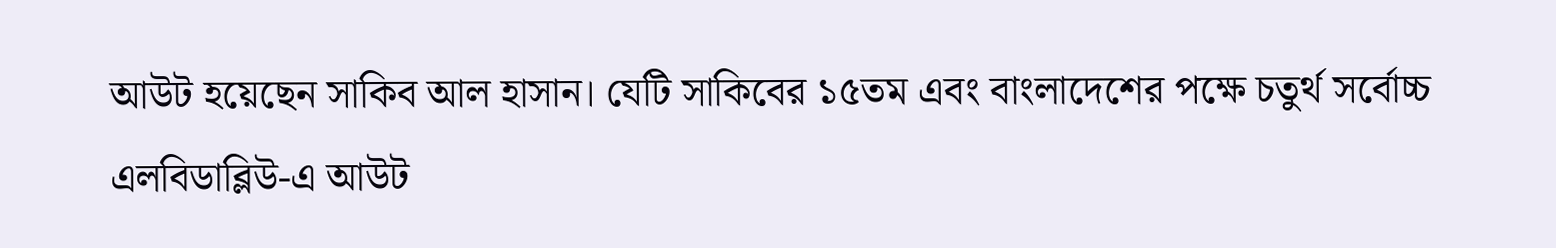আউট হয়েছেন সাকিব আল হাসান। যেটি সাকিবের ১৫তম এবং বাংলাদেশের পক্ষে চতুর্থ সর্বোচ্চ এলবিডাব্লিউ-এ আউট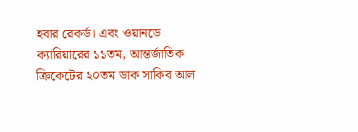হবার রেকর্ড। এবং ওয়ানডে ক্যারিয়ারের ১১তম, আন্তর্জাতিক ক্রিকেটের ২০তম ডাক সাকিব আল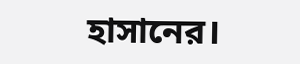হাসানের।